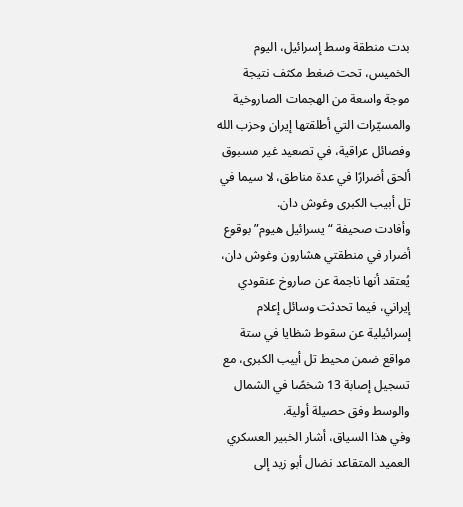بدت منطقة وسط إسرائيل، اليوم الخميس، تحت ضغط مكثف نتيجة موجة واسعة من الهجمات الصاروخية والمسيّرات التي أطلقتها إيران وحزب الله وفصائل عراقية، في تصعيد غير مسبوق ألحق أضرارًا في عدة مناطق، لا سيما في تل أبيب الكبرى وغوش دان.
وأفادت صحيفة “يسرائيل هيوم” بوقوع أضرار في منطقتي هشارون وغوش دان، يُعتقد أنها ناجمة عن صاروخ عنقودي إيراني، فيما تحدثت وسائل إعلام إسرائيلية عن سقوط شظايا في ستة مواقع ضمن محيط تل أبيب الكبرى، مع تسجيل إصابة 13 شخصًا في الشمال والوسط وفق حصيلة أولية.
وفي هذا السياق، أشار الخبير العسكري العميد المتقاعد نضال أبو زيد إلى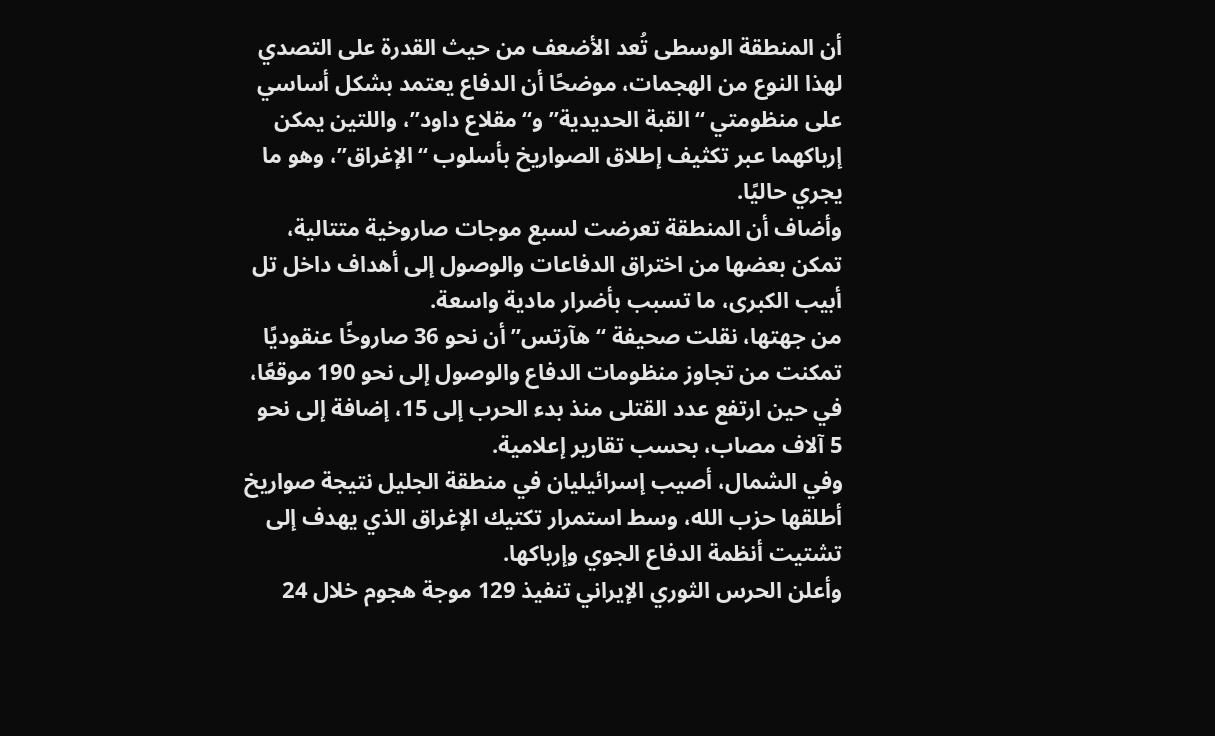أن المنطقة الوسطى تُعد الأضعف من حيث القدرة على التصدي لهذا النوع من الهجمات، موضحًا أن الدفاع يعتمد بشكل أساسي على منظومتي “القبة الحديدية” و“مقلاع داود”، واللتين يمكن إرباكهما عبر تكثيف إطلاق الصواريخ بأسلوب “الإغراق”، وهو ما يجري حاليًا.
وأضاف أن المنطقة تعرضت لسبع موجات صاروخية متتالية، تمكن بعضها من اختراق الدفاعات والوصول إلى أهداف داخل تل أبيب الكبرى، ما تسبب بأضرار مادية واسعة.
من جهتها، نقلت صحيفة “هآرتس” أن نحو 36 صاروخًا عنقوديًا تمكنت من تجاوز منظومات الدفاع والوصول إلى نحو 190 موقعًا، في حين ارتفع عدد القتلى منذ بدء الحرب إلى 15، إضافة إلى نحو 5 آلاف مصاب، بحسب تقارير إعلامية.
وفي الشمال، أصيب إسرائيليان في منطقة الجليل نتيجة صواريخ أطلقها حزب الله، وسط استمرار تكتيك الإغراق الذي يهدف إلى تشتيت أنظمة الدفاع الجوي وإرباكها.
وأعلن الحرس الثوري الإيراني تنفيذ 129 موجة هجوم خلال 24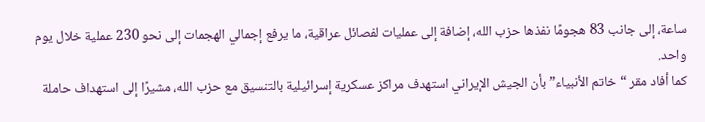ساعة، إلى جانب 83 هجومًا نفذها حزب الله، إضافة إلى عمليات لفصائل عراقية، ما يرفع إجمالي الهجمات إلى نحو 230 عملية خلال يوم واحد.
كما أفاد مقر “خاتم الأنبياء” بأن الجيش الإيراني استهدف مراكز عسكرية إسرائيلية بالتنسيق مع حزب الله، مشيرًا إلى استهداف حاملة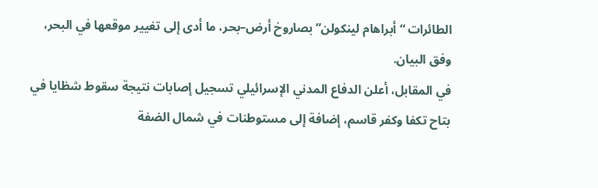الطائرات “أبراهام لينكولن” بصاروخ أرض–بحر، ما أدى إلى تغيير موقعها في البحر، وفق البيان.
في المقابل، أعلن الدفاع المدني الإسرائيلي تسجيل إصابات نتيجة سقوط شظايا في بتاح تكفا وكفر قاسم، إضافة إلى مستوطنات في شمال الضفة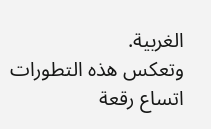الغربية.
وتعكس هذه التطورات اتساع رقعة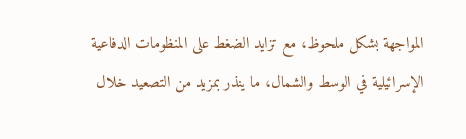المواجهة بشكل ملحوظ، مع تزايد الضغط على المنظومات الدفاعية الإسرائيلية في الوسط والشمال، ما ينذر بمزيد من التصعيد خلال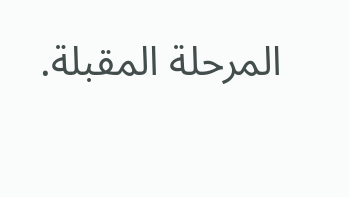المرحلة المقبلة.